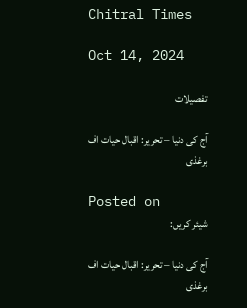Chitral Times

Oct 14, 2024

تفصيلات

آج کی دنیا – تحریر: اقبال حیات اف برغذی

Posted on
شیئر کریں:

آج کی دنیا – تحریر: اقبال حیات اف برغذی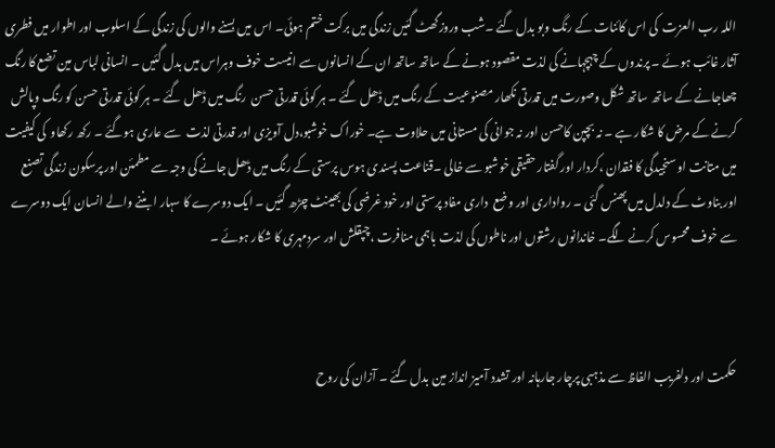اللہ رب العزت  کی اس کائنات کے رنگ وبو بدل گئے ۔شب وروزگھٹ گئیں زندگی میں برکت ختم ہوئی۔ اس میں بسنے والوں کی زندگی کے اسلوب اور اطوار میں فطری آثار غائب ہوئے ۔ پرندوں کے چہچہانے کی لذت مقصود ہونے کے ساتھ ساتھ ان کے انسانوں سے انیست خوف وہراس میں بدل گئیں ۔ انسانی لباس مین تضع کا رنگ چھاجانے کے ساتھ ساتھ شکل وصورت میں قدرتی نکھار مصنوعیت کے رنگ میں ڈھل گئے ۔ ہر کوئی قدرتی حسن  رنگ میں ڈھل گئے ۔ ہر کوئی قدرتی حسن کو رنگ وپالش کرنے کے مرض کا شکار ہے ۔ نہ بچپن کاحسن اور نہ جوانی کی مستانی میں حلاوت ہے۔ خوراک خوشبو،دل آویزی اور قدرتی لذت  سے عاری ہوگئے ۔ رکھ رکھاو  کی کیفیت میں متانت او سنجیدگی کا فقدان ،کردار اور گفتار حقیقی خوشبو سے خالی ۔قناعت پسندی ہوس پرستی کے رنگ میں ڈھل جانے کی وجہ سے مطمئن اور پرسکون زندگی تصنع  اور بناوٹ کے دلدل میں پھنس گئی ۔ رواداری اور وضع  داری مفاد پرستی اور خود غرضی کی بھینٹ چڑھ گئیں ۔ ایک دوسرے کا سہار ا بننے والے انسان ایک دوسرے سے خوف محسوس کرنے لگے۔ خاندانوں رشتوں اور ناطوں کی لذت باہمی منافرت ،چپقلش اور سردمہری کا شکار ہوئے ۔



حکمت اور دلفریب الفاظ سے مذہبی پرچار جارہانہ اور تشدد آمیز انداز مین بدل گئے ۔ آزان کی روح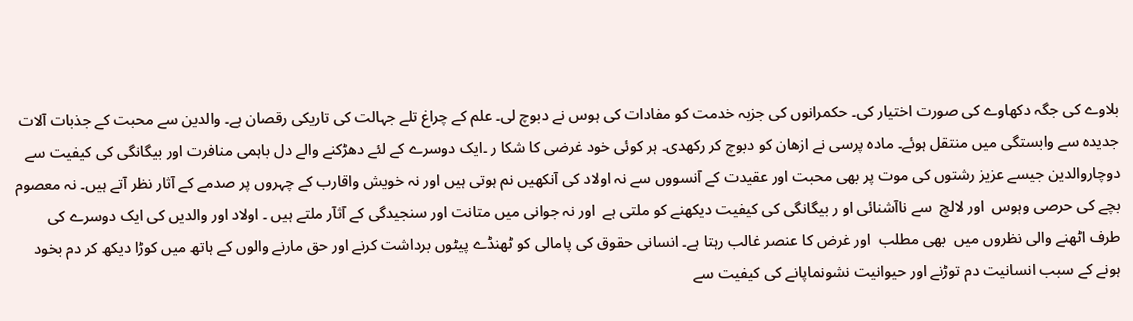بلاوے کی جگہ دکھاوے کی صورت اختیار کی۔ حکمرانوں کی جزبہ خدمت کو مفادات کی ہوس نے دبوچ لی۔ علم کے چراغ تلے جہالت کی تاریکی رقصان ہے۔ والدین سے محبت کے جذبات آلات جدیدہ سے وابستگی میں منتقل ہوئے۔ مادہ پرسی نے ازھان کو دبوچ کر رکھدی۔ ہر کوئی خود غرضی کا شکا ر ۔ایک دوسرے کے لئے دھڑکنے والے دل باہمی منافرت اور بیگانگی کی کیفیت سے دوچاروالدین جیسے عزیز رشتوں کی موت پر بھی محبت اور عقیدت کے آنسووں سے نہ اولاد کی آنکھیں نم ہوتی ہیں اور نہ خویش واقارب کے چہروں پر صدمے کے آثار نظر آتے ہیں۔ نہ معصوم بچے کی حرصی وہوس  اور لالچ  سے ناآشنائی او ر بیگانگی کی کیفیت دیکھنے کو ملتی ہے  اور نہ جوانی میں متانت اور سنجیدگی کے آثآر ملتے ہیں ۔ اولاد اور والدیں کی ایک دوسرے کی طرف اٹھنے والی نظروں میں  بھی مطلب  اور غرض کا عنصر غالب رہتا ہے۔ انسانی حقوق کی پامالی کو ٹھنڈے پیٹوں برداشت کرنے اور حق مارنے والوں کے ہاتھ میں کوڑا دیکھ کر دم بخود ہونے کے سبب انسانیت دم توڑنے اور حیوانیت نشونماپانے کی کیفیت سے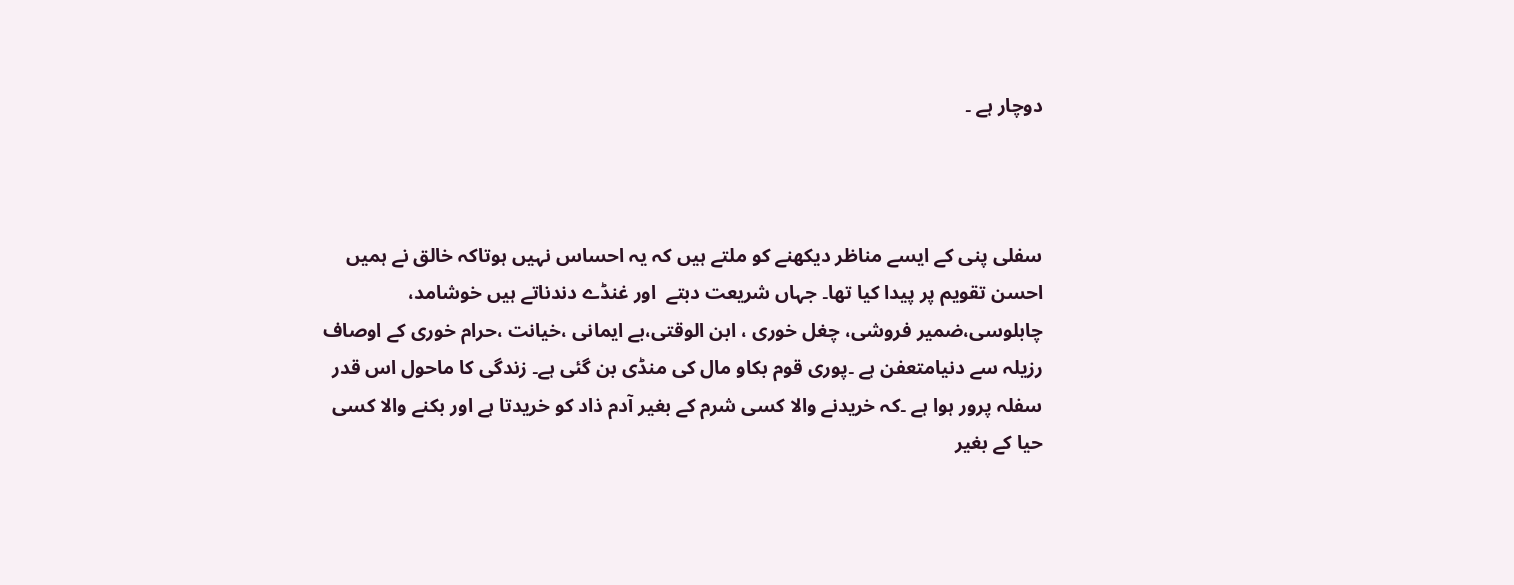دوچار ہے ۔



سفلی پنی کے ایسے مناظر دیکھنے کو ملتے ہیں کہ یہ احساس نہیں ہوتاکہ خالق نے ہمیں احسن تقویم پر پیدا کیا تھا۔ جہاں شریعت دبتے  اور غنڈے دندناتے ہیں خوشامد، چابلوسی،ضمیر فروشی، چغل خوری ، ابن الوقتی،بے ایمانی ،خیانت ،حرام خوری کے اوصاف رزیلہ سے دنیامتعفن ہے ۔پوری قوم بکاو مال کی منڈی بن گئی ہے۔ زندگی کا ماحول اس قدر سفلہ پرور ہوا ہے ۔کہ خریدنے والا کسی شرم کے بغیر آدم ذاد کو خریدتا ہے اور بکنے والا کسی حیا کے بغیر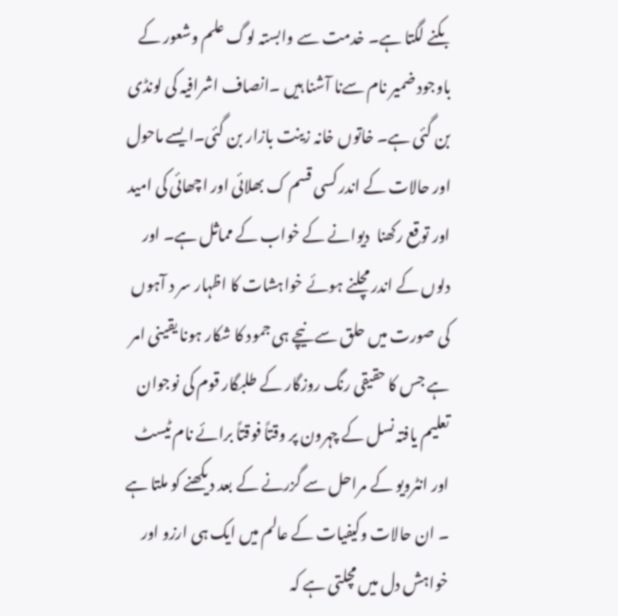بکنے لگتا ہے۔ خدمت سے وابستہ لوگ علم وشعور کے باوجود ضمیر نام سےنا آشنا ہیں ۔انصاف اشرافیہ کی لونڈی بن گئی ہے۔ خاتوں خانہ زینت بازار بن گئی۔ایسے ماحول اور حالات کے اندر کسی قسم ک بھلائی اور اچھائی کی امید اور توقع رکھنا  دیوانے کے خواب کے مماثل ہے۔ اور دلوں کے اندر مچلنے ہوئے خواہشات کا اظہار سر د آہوں کی صورت میں حلق سے نیچے ہی جمود کا شکار ہونا یقینی امر ہے جس کا حقیقی رنگ روزگار کے طلبگار قوم کی نوجوان تعلیم یافتہ نسل کے چہرون پر وقتاً فوقتاً برائے نام ٹیسٹ اور انٹرویو کے مراحل سے گزرنے کے بعد دیکھنے کو ملتا ہے ۔ ان حالات وکیفیات کے عالم میں ایک ہی ارزو اور خواہش دل میں مچلتی ہے کہ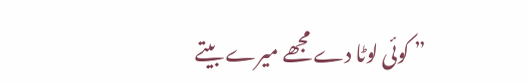” کوئی لوٹا دے مجھے میرے بیتے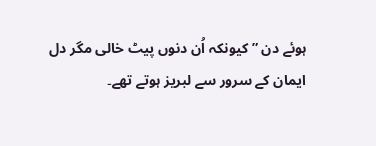ہوئے دن ” کیونکہ اُن دنوں پیٹ خالی مگر دل ایمان کے سرور سے لبریز ہوتے تھے۔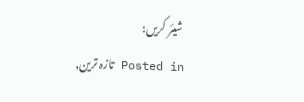شیئر کریں:
Posted in تازہ ترین,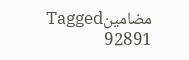مضامینTagged
92891